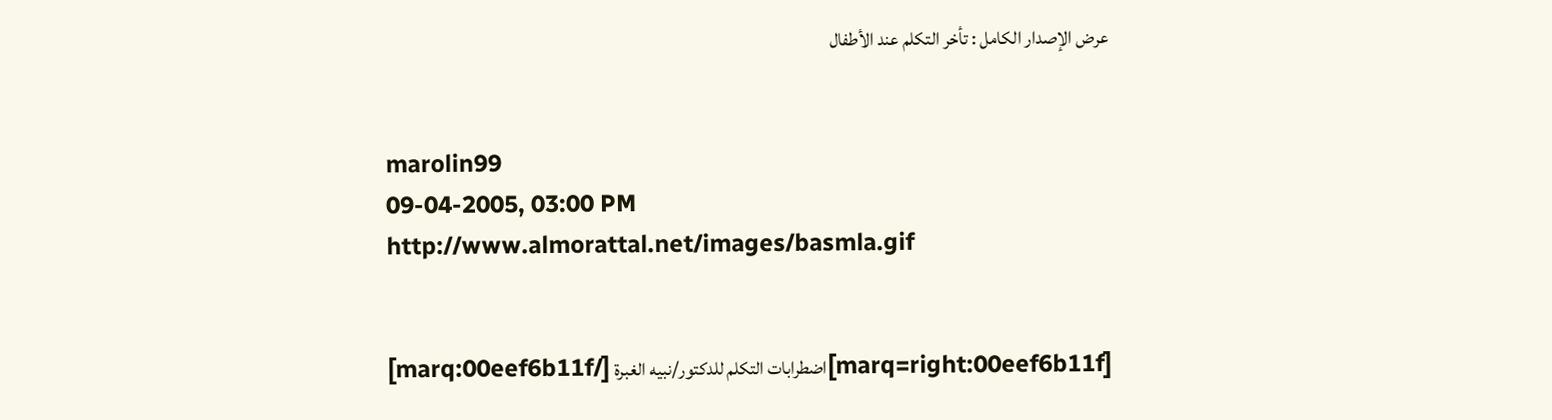عرض الإصدار الكامل : تأخر التكلم عند الأطفال


marolin99
09-04-2005, 03:00 PM
http://www.almorattal.net/images/basmla.gif


[marq=right:00eef6b11f]اضطرابات التكلم للدكتور/نبيه الغبرة [/marq:00eef6b11f]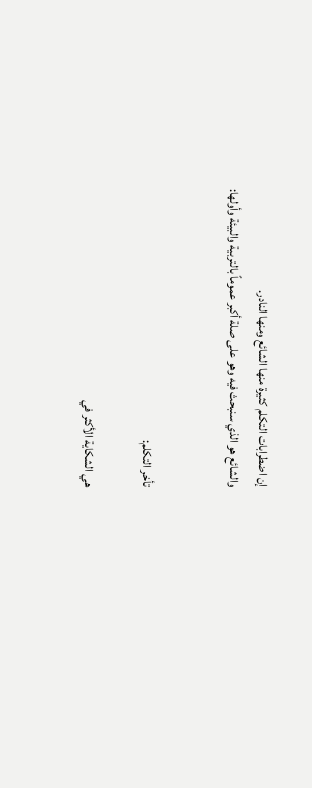إن اضطرابات التكلم كثيرة منها الشائع ومنها النادر.
والشائع هو الذي سنبحث فيه وهو على صلة أكبر عموماً بالتربية والبيئة وأولها:


تأخر التكلم:

هي الشكاية الأكثر في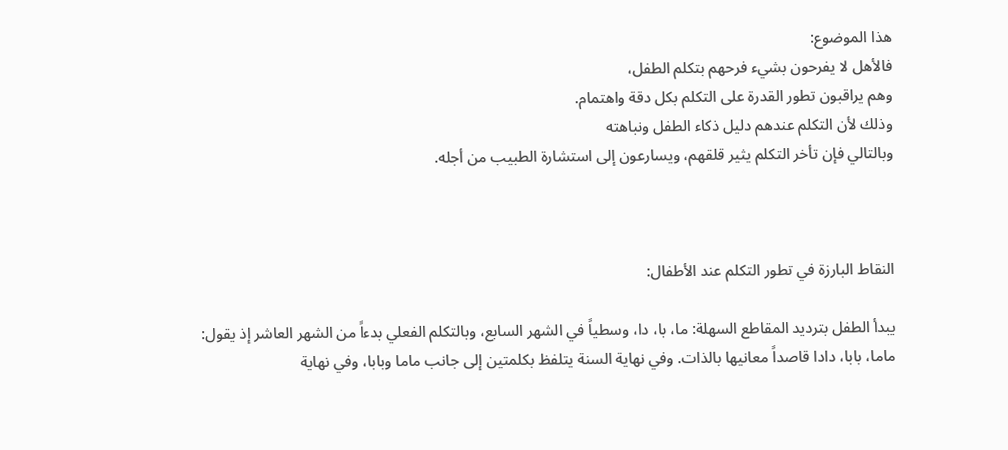هذا الموضوع:
فالأهل لا يفرحون بشيء فرحهم بتكلم الطفل،
وهم يراقبون تطور القدرة على التكلم بكل دقة واهتمام.
وذلك لأن التكلم عندهم دليل ذكاء الطفل ونباهته
وبالتالي فإن تأخر التكلم يثير قلقهم، ويسارعون إلى استشارة الطبيب من أجله.



النقاط البارزة في تطور التكلم عند الأطفال:

يبدأ الطفل بترديد المقاطع السهلة: ما، با، دا، وسطياً في الشهر السابع، وبالتكلم الفعلي بدءاً من الشهر العاشر إذ يقول: ماما، بابا، دادا قاصداً معانيها بالذات. وفي نهاية السنة يتلفظ بكلمتين إلى جانب ماما وبابا، وفي نهاية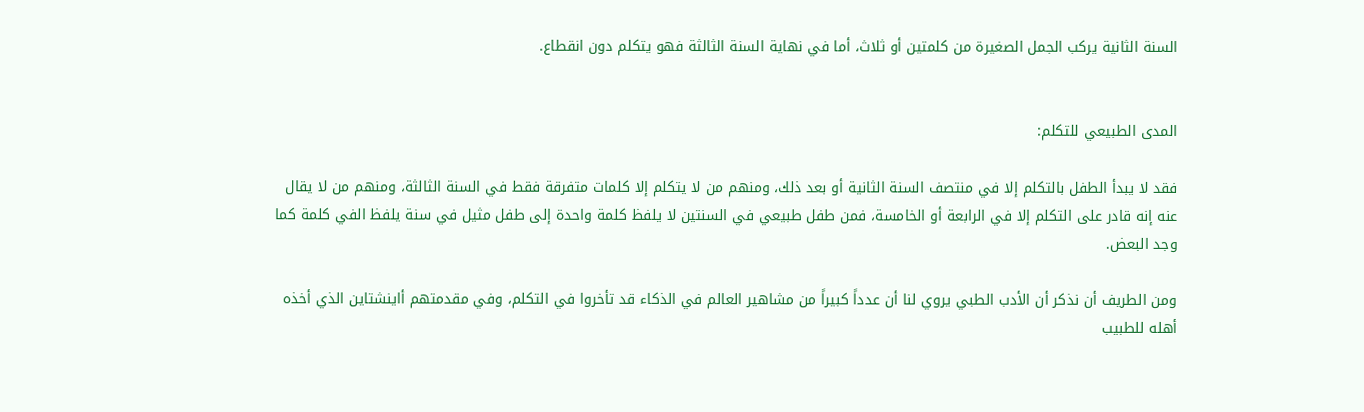السنة الثانية يركب الجمل الصغيرة من كلمتين أو ثلاث، أما في نهاية السنة الثالثة فهو يتكلم دون انقطاع.


المدى الطبيعي للتكلم:

فقد لا يبدأ الطفل بالتكلم إلا في منتصف السنة الثانية أو بعد ذلك، ومنهم من لا يتكلم إلا كلمات متفرقة فقط في السنة الثالثة، ومنهم من لا يقال عنه إنه قادر على التكلم إلا في الرابعة أو الخامسة، فمن طفل طبيعي في السنتين لا يلفظ كلمة واحدة إلى طفل مثيل في سنة يلفظ الفي كلمة كما وجد البعض.

ومن الطريف أن نذكر أن الأدب الطبي يروي لنا أن عدداً كبيراً من مشاهير العالم في الذكاء قد تأخروا في التكلم، وفي مقدمتهم أاينشتاين الذي أخذه أهله للطبيب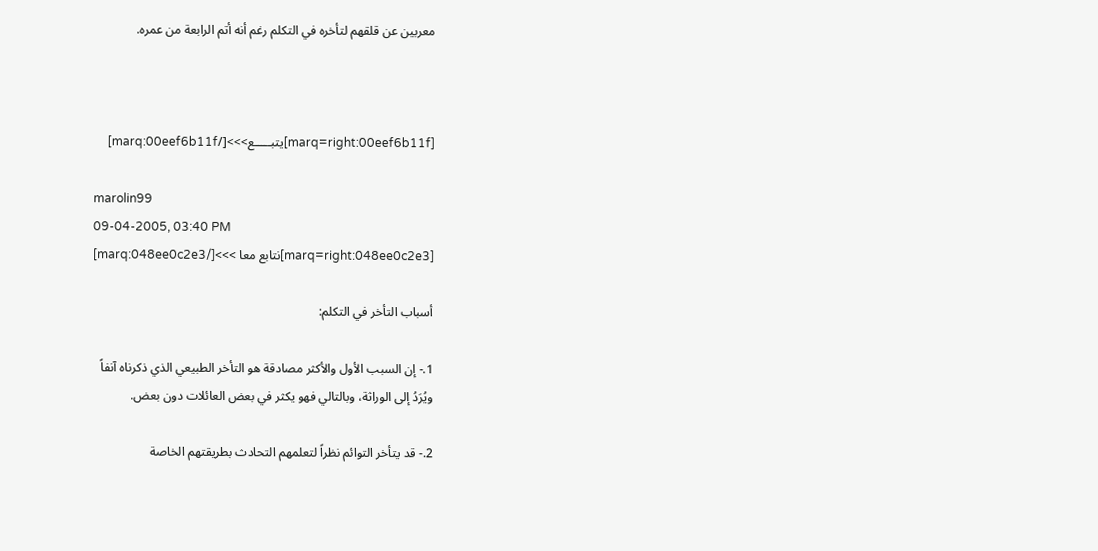معربين عن قلقهم لتأخره في التكلم رغم أنه أتم الرابعة من عمره.



[marq=right:00eef6b11f]يتبـــــع>>>[/marq:00eef6b11f]

marolin99
09-04-2005, 03:40 PM
[marq=right:048ee0c2e3]نتابع معا >>>[/marq:048ee0c2e3]

أسباب التأخر في التكلم:

1.- إن السبب الأول والأكثر مصادقة هو التأخر الطبيعي الذي ذكرناه آنفاً
ويُرَدُ إلى الوراثة، وبالتالي فهو يكثر في بعض العائلات دون بعض.

2.- قد يتأخر التوائم نظراً لتعلمهم التحادث بطريقتهم الخاصة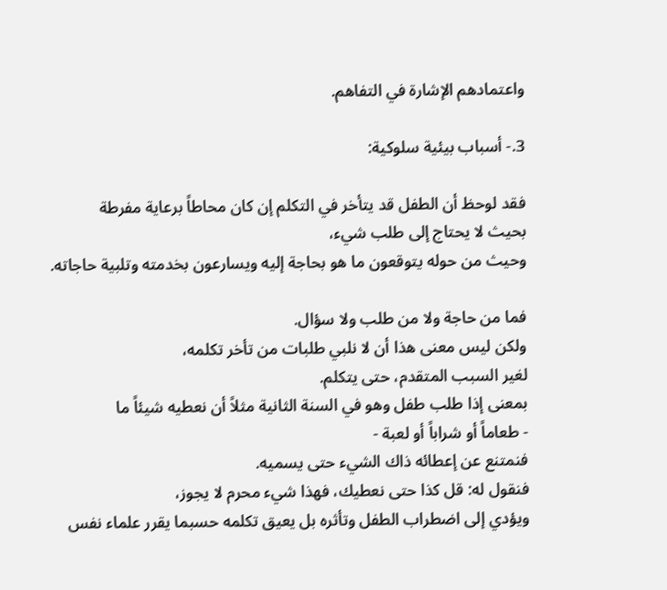واعتمادهم الإشارة في التفاهم.

3.- أسباب بيئية سلوكية:

فقد لوحظ أن الطفل قد يتأخر في التكلم إن كان محاطاً برعاية مفرطة
بحيث لا يحتاج إلى طلب شيء،
وحيث من حوله يتوقعون ما هو بحاجة إليه ويسارعون بخدمته وتلبية حاجاته.

فما من حاجة ولا من طلب ولا سؤال.
ولكن ليس معنى هذا أن لا نلبي طلبات من تأخر تكلمه،
لغير السبب المتقدم، حتى يتكلم.
بمعنى إذا طلب طفل وهو في السنة الثانية مثلاً أن نعطيه شيئاً ما
- طعاماً أو شراباً أو لعبة -
فنمتنع عن إعطائه ذاك الشيء حتى يسميه.
فنقول له: قل كذا حتى نعطيك، فهذا شيء محرم لا يجوز،
ويؤدي إلى اضطراب الطفل وتأثره بل يعيق تكلمه حسبما يقرر علماء نفس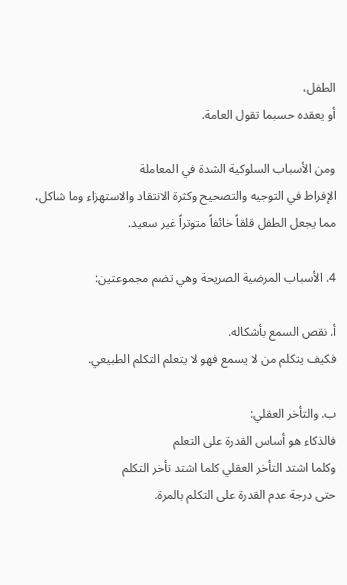الطفل،
أو يعقده حسبما تقول العامة.

ومن الأسباب السلوكية الشدة في المعاملة
الإفراط في التوجيه والتصحيح وكثرة الانتقاد والاستهزاء وما شاكل،
مما يجعل الطفل قلقاً خائفاً متوتراً غير سعيد.

4. الأسباب المرضية الصريحة وهي تضم مجموعتين:

أ. نقص السمع بأشكاله.
فكيف يتكلم من لا يسمع فهو لا يتعلم التكلم الطبيعي.

ب. والتأخر العقلي:
فالذكاء هو أساس القدرة على التعلم
وكلما اشتد التأخر العقلي كلما اشتد تأخر التكلم
حتى درجة عدم القدرة على التكلم بالمرة.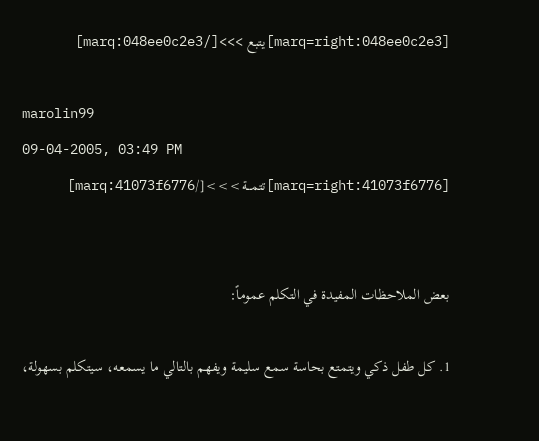[marq=right:048ee0c2e3]يتبع >>>[/marq:048ee0c2e3]

marolin99
09-04-2005, 03:49 PM
[marq=right:41073f6776]تتمـــة>>>[/marq:41073f6776]


بعض الملاحظات المفيدة في التكلم عموماً:

1. كل طفل ذكي ويتمتع بحاسة سمع سليمة ويفهم بالتالي ما يسمعه، سيتكلم بسهولة،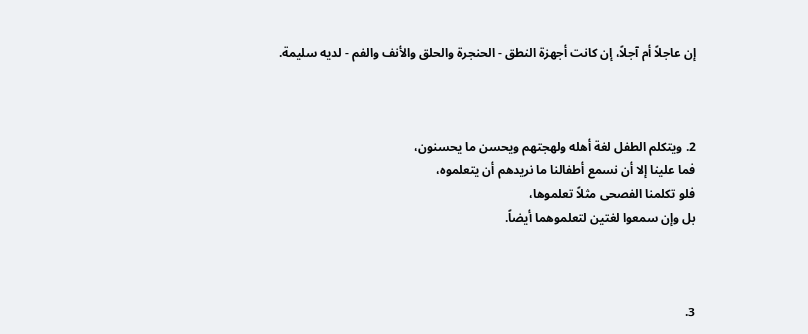إن عاجلاً أم آجلاً، إن كانت أجهزة النطق - الحنجرة والحلق والأنف والفم - لديه سليمة.



2. ويتكلم الطفل لغة أهله ولهجتهم ويحسن ما يحسنون،
فما علينا إلا أن نسمع أطفالنا ما نريدهم أن يتعلموه،
فلو تكلمنا الفصحى مثلاً تعلموها،
بل وإن سمعوا لغتين لتعلموهما أيضاً.



3.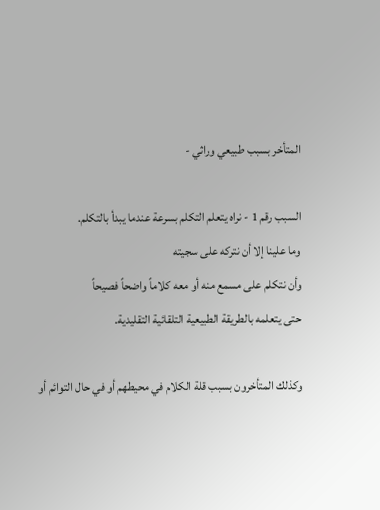المتأخر بسبب طبيعي وراثي -

السبب رقم 1 - نراه يتعلم التكلم بسرعة عندما يبدأ بالتكلم.
وما علينا إلا أن نتركه على سجيته
وأن نتكلم على مسمع منه أو معه كلاماً واضحاً فصيحاً
حتى يتعلمه بالطريقة الطبيعية التلقائية التقليدية.

وكذلك المتأخرون بسبب قلة الكلام في محيطهم أو في حال التوائم أو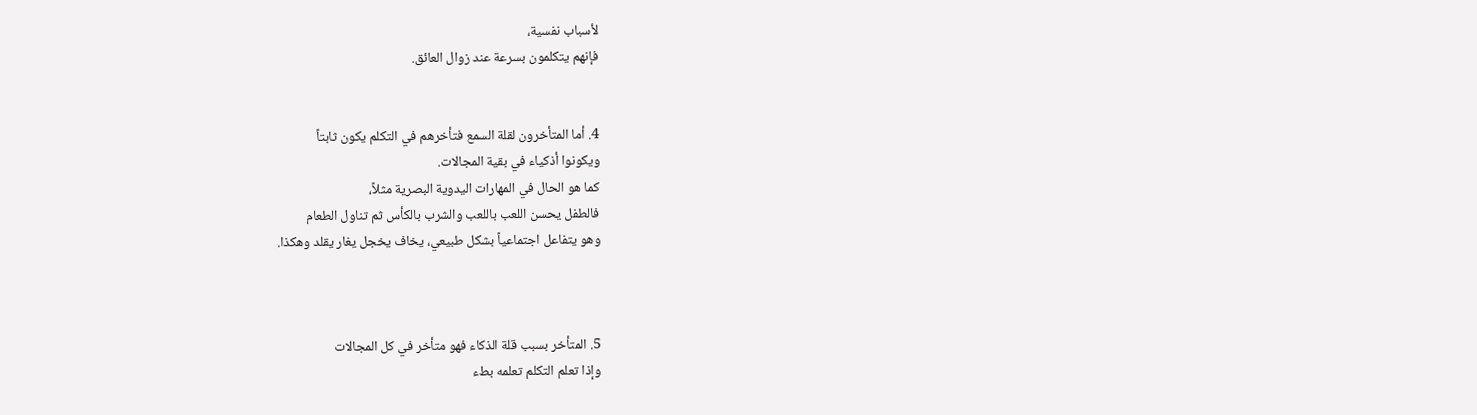لأسباب نفسية،
فإنهم يتكلمون بسرعة عند زوال العائق.


4. أما المتأخرون لقلة السمع فتأخرهم في التكلم يكون ثابتاً
ويكونوا أذكياء في بقية المجالات.
كما هو الحال في المهارات اليدوية البصرية مثلاً،
فالطفل يحسن اللعب باللعب والشرب بالكأس ثم تناول الطعام
وهو يتفاعل اجتماعياً بشكل طبيعي، يخاف يخجل يغار يقلد وهكذا.



5. المتأخر بسبب قلة الذكاء فهو متأخر في كل المجالات
وإذا تعلم التكلم تعلمه بطء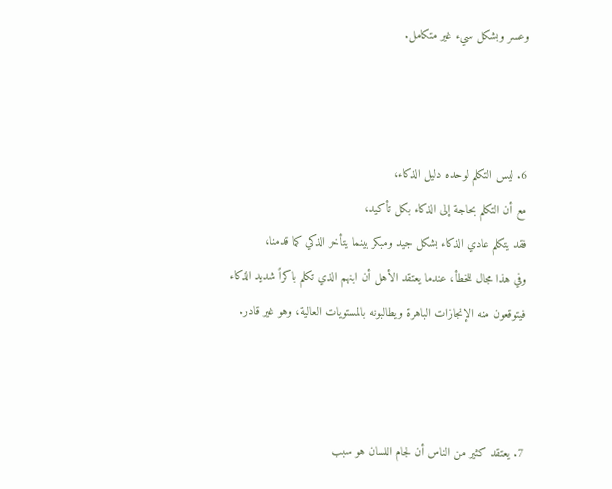وعسر وبشكل سيء غير متكامل.



6. ليس التكلم لوحده دليل الذكاء،
مع أن التكلم بحاجة إلى الذكاء بكل تأكيد،
فقد يتكلم عادي الذكاء بشكل جيد ومبكر بينما يتأخر الذكي كما قدمنا،
وفي هذا مجال للخطأ، عندما يعتقد الأهل أن ابنهم الذي تكلم باكراً شديد الذكاء
فيتوقعون منه الإنجازات الباهرة ويطالبونه بالمستويات العالية، وهو غير قادر.



7. يعتقد كثير من الناس أن لجام اللسان هو سبب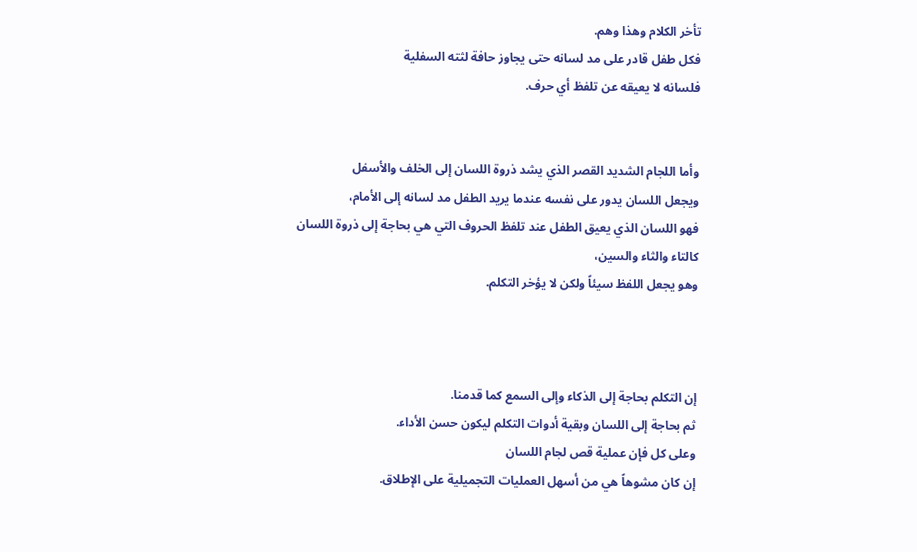تأخر الكلام وهذا وهم.
فكل طفل قادر على مد لسانه حتى يجاوز حافة لثته السفلية
فلسانه لا يعيقه عن تلفظ أي حرف.


وأما اللجام الشديد القصر الذي يشد ذروة اللسان إلى الخلف والأسفل
ويجعل اللسان يدور على نفسه عندما يريد الطفل مد لسانه إلى الأمام،
فهو اللسان الذي يعيق الطفل عند تلفظ الحروف التي هي بحاجة إلى ذروة اللسان
كالتاء والثاء والسين،
وهو يجعل اللفظ سيئاً ولكن لا يؤخر التكلم.



إن التكلم بحاجة إلى الذكاء وإلى السمع كما قدمنا.
ثم بحاجة إلى اللسان وبقية أدوات التكلم ليكون حسن الأداء.
وعلى كل فإن عملية قص لجام اللسان
إن كان مشوهاً هي من أسهل العمليات التجميلية على الإطلاق.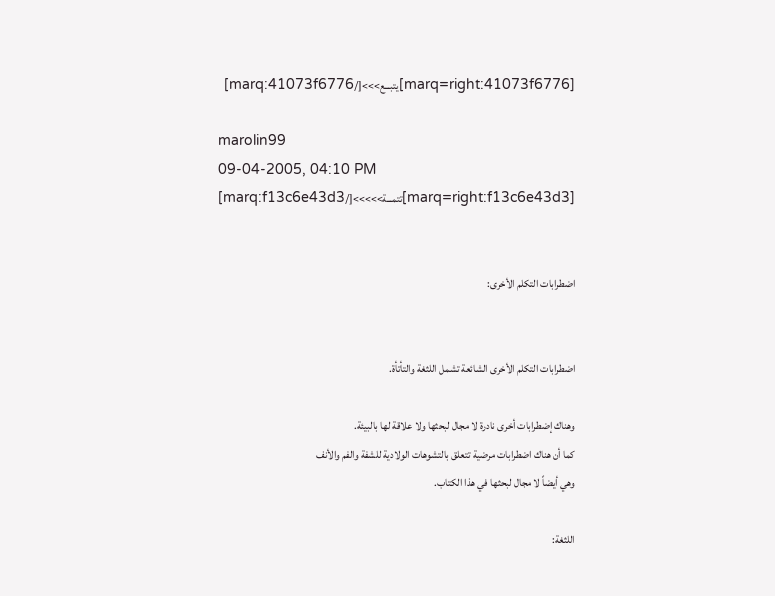[marq=right:41073f6776]يتبـــع>>>[/marq:41073f6776]

marolin99
09-04-2005, 04:10 PM
[marq=right:f13c6e43d3]تتمـــة>>>>>[/marq:f13c6e43d3]


اضطرابات التكلم الأخرى:


اضطرابات التكلم الأخرى الشائعة تشمل اللثغة والتأتأة.

وهناك إضطرابات أخرى نادرة لا مجال لبحثها ولا علاقة لها بالبيئة.
كما أن هناك اضطرابات مرضية تتعلق بالتشوهات الولادية للشفة والفم والأنف
وهي أيضاً لا مجال لبحثها في هذا الكتاب.

اللثغة: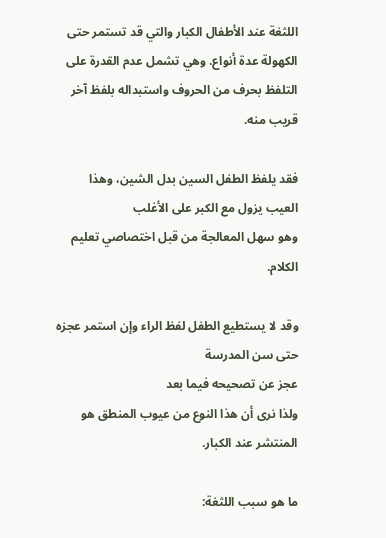اللثغة عند الأطفال الكبار والتي قد تستمر حتى الكهولة عدة أنواع. وهي تشمل عدم القدرة على التلفظ بحرف من الحروف واستبداله بلفظ آخر قريب منه.

فقد يلفظ الطفل السين بدل الشين، وهذا العيب يزول مع الكبر على الأغلب
وهو سهل المعالجة من قبل اختصاصي تعليم الكلام.

وقد لا يستطيع الطفل لفظ الراء وإن استمر عجزه حتى سن المدرسة
عجز عن تصحيحه فيما بعد
ولذا نرى أن هذا النوع من عيوب المنطق هو المنتشر عند الكبار.

ما هو سبب اللثغة: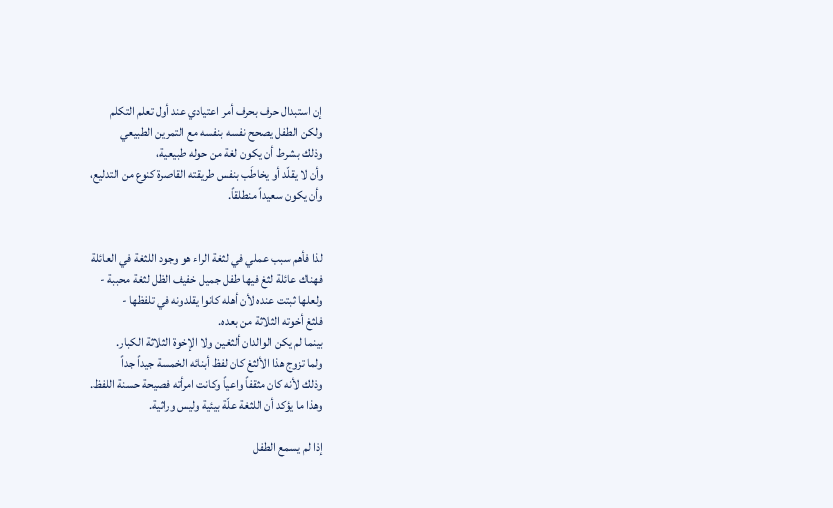إن استبدال حرف بحرف أمر اعتيادي عند أول تعلم التكلم
ولكن الطفل يصحح نفسه بنفسه مع التمرين الطبيعي
وذلك بشرط أن يكون لغة من حوله طبيعية،
وأن لا يقلّد أو يخاطَب بنفس طريقته القاصرة كنوع من التدليع،
وأن يكون سعيداً منطلقاً.


لذا فأهم سبب عملي في لثغة الراء هو وجود اللثغة في العائلة
فهناك عائلة لثغ فيها طفل جميل خفيف الظل لثغة محببة -
ولعلها ثبتت عنده لأن أهله كانوا يقلدونه في تلفظها -
فلثغ أخوته الثلاثة من بعده.
بينما لم يكن الوالدان ألثغين ولا الإخوة الثلاثة الكبار.
ولما تزوج هذا الألثغ كان لفظ أبنائه الخمسة جيداً جداً
وذلك لأنه كان مثقفاً واعياً وكانت امرأته فصيحة حسنة اللفظ.
وهذا ما يؤكد أن اللثغة علّة بيئية وليس وراثية.

إذا لم يسمع الطفل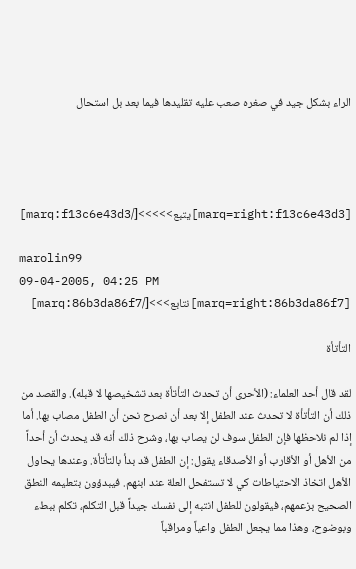الراء بشكل جيد في صغره صعب عليه تقليدها فيما بعد بل استحال




[marq=right:f13c6e43d3]يتبع>>>>>[/marq:f13c6e43d3]

marolin99
09-04-2005, 04:25 PM
[marq=right:86b3da86f7]نتابع>>>[/marq:86b3da86f7]

التأتأة

لقد قال أحد العلماء: (الأحرى أن تحدث التأتأة بعد تشخيصها لا قبله). والقصد من ذلك أن التأتأة لا تحدث عند الطفل إلا بعد أن نصرح نحن أن الطفل مصاب بها. أما إذا لم نلاحظها فإن الطفل سوف لن يصاب بها، وشرح ذلك أنه قد يحدث أن أحداً من الأهل أو الأقارب أو الأصدقاء يقول: إن الطفل قد بدأ بالتأتأة. وعندها يحاول الأهل اتخاذ الاحتياطات كي لا تستفحل العلة عند ابنهم. فيبدؤون بتعليمه النطق الصحيح بزعمهم، فيقولون للطفل انتبه إلى نفسك جيداً قبل التكلم، تكلم ببطء وبوضوح، وهذا مما يجعل الطفل واعياً ومراقباً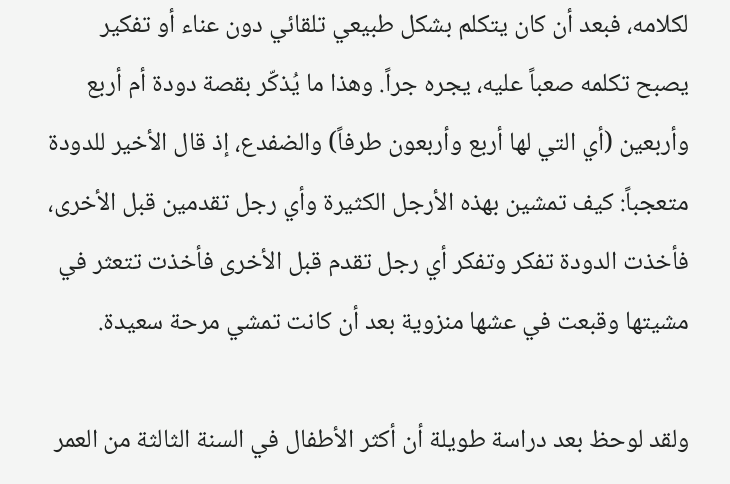لكلامه، فبعد أن كان يتكلم بشكل طبيعي تلقائي دون عناء أو تفكير يصبح تكلمه صعباً عليه، يجره جراً. وهذا ما يُذكّر بقصة دودة أم أربع وأربعين (أي التي لها أربع وأربعون طرفاً) والضفدع، إذ قال الأخير للدودة متعجباً: كيف تمشين بهذه الأرجل الكثيرة وأي رجل تقدمين قبل الأخرى، فأخذت الدودة تفكر وتفكر أي رجل تقدم قبل الأخرى فأخذت تتعثر في مشيتها وقبعت في عشها منزوية بعد أن كانت تمشي مرحة سعيدة.

ولقد لوحظ بعد دراسة طويلة أن أكثر الأطفال في السنة الثالثة من العمر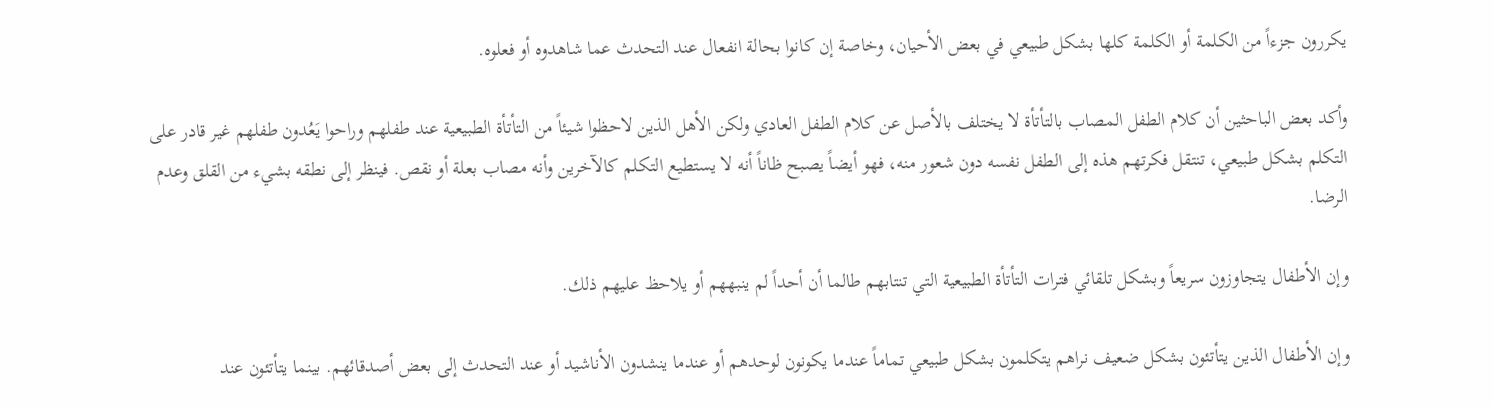يكررون جزءاً من الكلمة أو الكلمة كلها بشكل طبيعي في بعض الأحيان، وخاصة إن كانوا بحالة انفعال عند التحدث عما شاهدوه أو فعلوه.

وأكد بعض الباحثين أن كلام الطفل المصاب بالتأتأة لا يختلف بالأصل عن كلام الطفل العادي ولكن الأهل الذين لاحظوا شيئاً من التأتأة الطبيعية عند طفلهم وراحوا يَعُدون طفلهم غير قادر على التكلم بشكل طبيعي، تنتقل فكرتهم هذه إلى الطفل نفسه دون شعور منه، فهو أيضاً يصبح ظاناً أنه لا يستطيع التكلم كالآخرين وأنه مصاب بعلة أو نقص. فينظر إلى نطقه بشيء من القلق وعدم الرضا.

وإن الأطفال يتجاوزون سريعاً وبشكل تلقائي فترات التأتأة الطبيعية التي تنتابهم طالما أن أحداً لم ينبههم أو يلاحظ عليهم ذلك.

وإن الأطفال الذين يتأتئون بشكل ضعيف نراهم يتكلمون بشكل طبيعي تماماً عندما يكونون لوحدهم أو عندما ينشدون الأناشيد أو عند التحدث إلى بعض أصدقائهم. بينما يتأتئون عند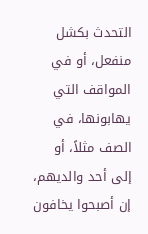التحدث بكشل منفعل، أو في المواقف التي يهابونها، في الصف مثلاً، أو إلى أحد والديهم، إن أصبحوا يخافون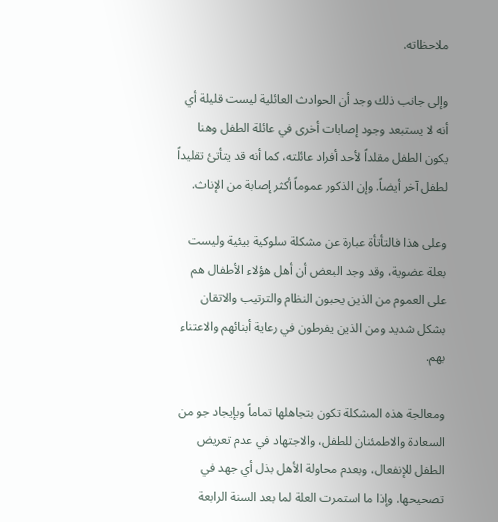ملاحظاته.

وإلى جانب ذلك وجد أن الحوادث العائلية ليست قليلة أي أنه لا يستبعد وجود إصابات أخرى في عائلة الطفل وهنا يكون الطفل مقلداً لأحد أفراد عائلته، كما أنه قد يتأتئ تقليداً لطفل آخر أيضاً. وإن الذكور عموماً أكثر إصابة من الإناث.

وعلى هذا فالتأتأة عبارة عن مشكلة سلوكية بيئية وليست بعلة عضوية، وقد وجد البعض أن أهل هؤلاء الأطفال هم على العموم من الذين يحبون النظام والترتيب والاتقان بشكل شديد ومن الذين يفرطون في رعاية أبنائهم والاعتناء بهم.

ومعالجة هذه المشكلة تكون بتجاهلها تماماً وبإيجاد جو من السعادة والاطمئنان للطفل، والاجتهاد في عدم تعريض الطفل للإنفعال، وبعدم محاولة الأهل بذل أي جهد في تصحيحها. وإذا ما استمرت العلة لما بعد السنة الرابعة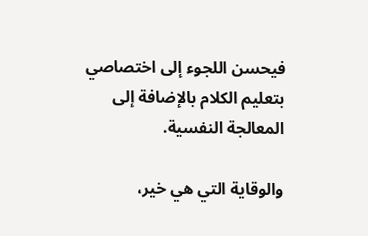فيحسن اللجوء إلى اختصاصي بتعليم الكلام بالإضافة إلى المعالجة النفسية.

والوقاية التي هي خير،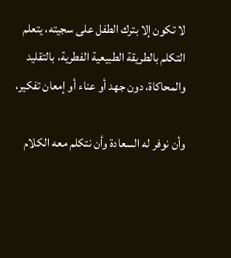لا تكون إلا بترك الطفل على سجيته، يتعلم التكلم بالطريقة الطبيعية الفطرية، بالتقليد والمحاكاة، دون جهد أو عناء أو إمعان تفكير،

وأن نوفر له السعادة وأن نتكلم معه الكلام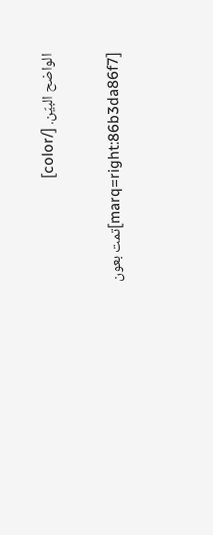الواضح البيّن. [/color]


[marq=right:86b3da86f7]تمت بعون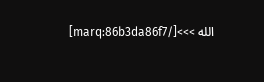الله >>>[/marq:86b3da86f7]